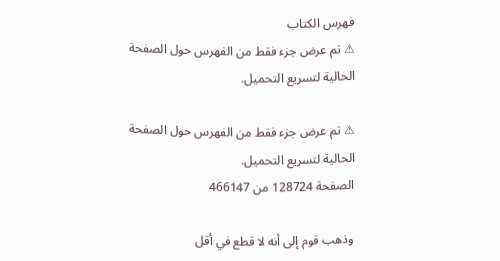فهرس الكتاب
⚠ تم عرض جزء فقط من الفهرس حول الصفحة الحالية لتسريع التحميل.

⚠ تم عرض جزء فقط من الفهرس حول الصفحة الحالية لتسريع التحميل.
الصفحة 128724 من 466147

وذهب قوم إلى أنه لا قطع في أقل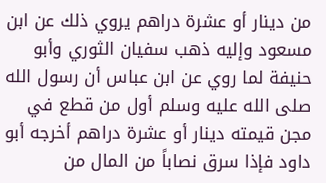من دينار أو عشرة دراهم يروي ذلك عن ابن مسعود وإليه ذهب سفيان الثوري وأبو حنيفة لما روي عن ابن عباس أن رسول الله صلى الله عليه وسلم أول من قطع في مجن قيمته دينار أو عشرة دراهم أخرجه أبو داود فإذا سرق نصاباً من المال من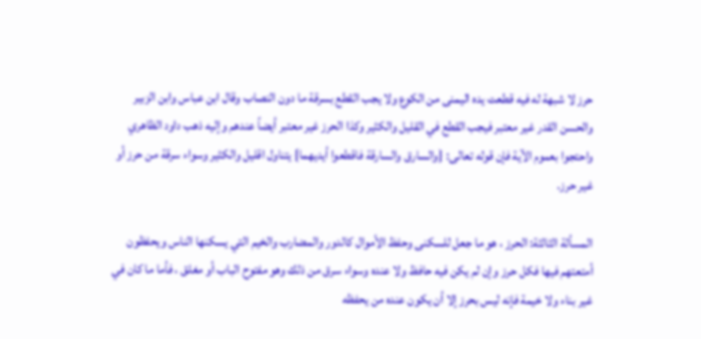حرز لا شبهة له فيه قطعت يده اليمنى من الكوع ولا يجب القطع بسرقة ما دون النصاب وقال ابن عباس وابن الزبير والحسن القدر غير معتبر فيجب القطع في القليل والكثير وكذا الحرز غير معتبر أيضاً عندهم وإليه ذهب داود الظاهري واحتجوا بعموم الآية فإن قوله تعالى: {والسارق والسارقة فاقطعوا أيديهما} يتناول اقليل والكثير وسواء سرقة من حرز أو غير حرز.

المسألة الثالثة: الحرز ، هو ما جعل للسكنى وحفظ الأموال كالدور والمضارب والخيم التي يسكنها الناس ويحفظون أمتعتهم فيها فكل حرز وإن لم يكن فيه حافظ ولا عنده وسواء سرق من ذلك وهو مفتوح الباب أو مغلق ، فأما ما كان في غير بناء ولا خيمة فإنه ليس بحرز إلا أن يكون عنده من يحفظه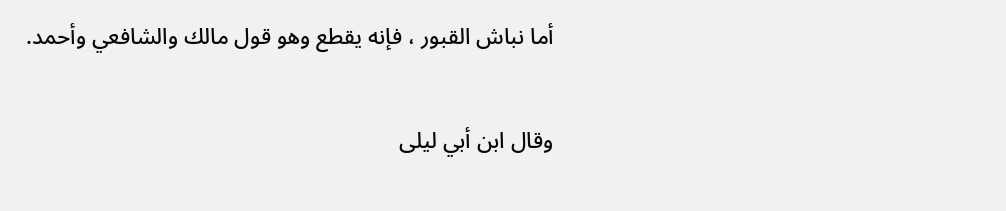أما نباش القبور ، فإنه يقطع وهو قول مالك والشافعي وأحمد.

وقال ابن أبي ليلى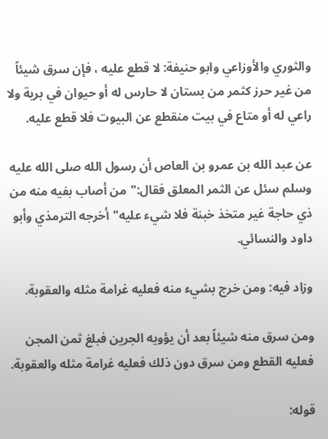والثوري والأوزاعي وابو حنيفة: لا قطع عليه ، فإن سرق شيئاً من غير حرز كثمر من بستان لا حارس له أو حيوان في برية ولا راعي له أو متاع في بيت منقطع عن البيوت فلا قطع عليه.

عن عبد الله بن عمرو بن العاص أن رسول الله صلى الله عليه وسلم سئل عن الثمر المعلق فقال:"من أصاب بفيه منه من ذي حاجة غير متخذ خبنة فلا شيء عليه"أخرجه الترمذي وأبو داود والنسائي.

وزاد فيه: ومن خرج بشيء منه فعليه غرامة مثله والعقوبة.

ومن سرق منه شيئاً بعد أن يؤويه الجرين فبلغ ثمن المجن فعليه القطع ومن سرق دون ذلك فعليه غرامة مثله والعقوبة.

قوله: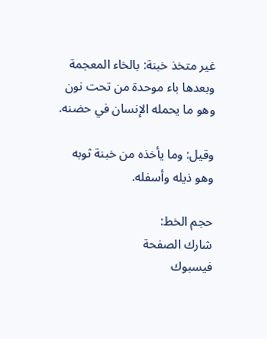غير متخذ خبنة: بالخاء المعجمة وبعدها باء موحدة من تحت نون وهو ما يحمله الإنسان في حضنه.

وقيل: وما يأخذه من خبنة ثوبه وهو ذيله وأسفله.

حجم الخط:
شارك الصفحة
فيسبوك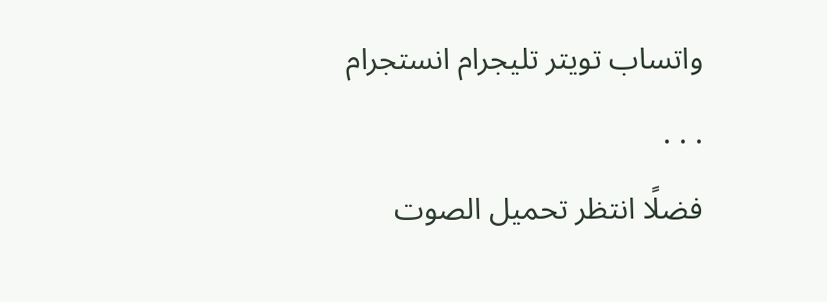واتساب تويتر تليجرام انستجرام
. . .
فضلًا انتظر تحميل الصوت